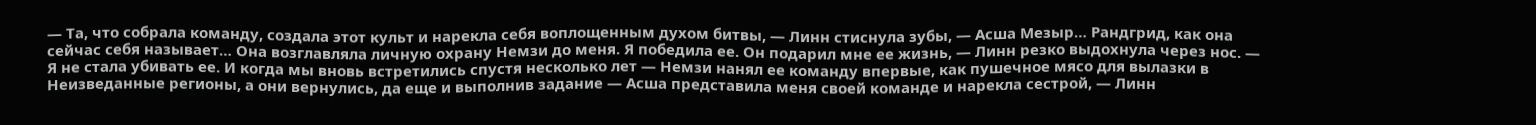— Та, что собрала команду, создала этот культ и нарекла себя воплощенным духом битвы, — Линн стиснула зубы, — Асша Мезыр… Рандгрид, как она сейчас себя называет… Она возглавляла личную охрану Немзи до меня. Я победила ее. Он подарил мне ее жизнь, — Линн резко выдохнула через нос. — Я не стала убивать ее. И когда мы вновь встретились спустя несколько лет — Немзи нанял ее команду впервые, как пушечное мясо для вылазки в Неизведанные регионы, а они вернулись, да еще и выполнив задание — Асша представила меня своей команде и нарекла сестрой, — Линн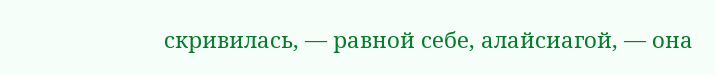скривилась, — равной себе, алайсиагой, — она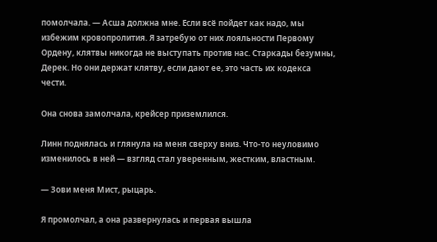помолчала. — Асша должна мне. Если всё пойдет как надо, мы избежим кровопролития. Я затребую от них лояльности Первому Ордену, клятвы никогда не выступать против нас. Старкады безумны, Дерек. Но они держат клятву, если дают ее, это часть их кодекса чести.

Она снова замолчала, крейсер приземлился.

Линн поднялась и глянула на меня сверху вниз. Что-то неуловимо изменилось в ней — взгляд стал уверенным, жестким, властным.

— Зови меня Мист, рыцарь.

Я промолчал, а она развернулась и первая вышла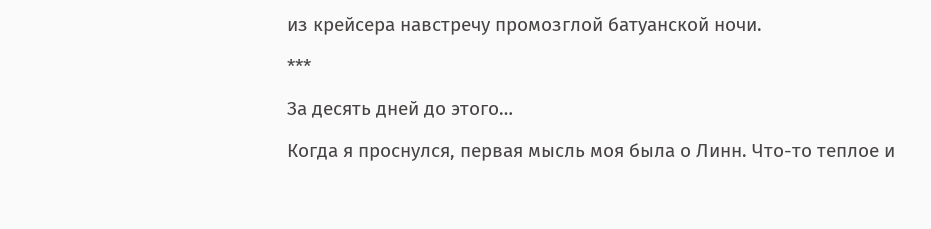из крейсера навстречу промозглой батуанской ночи.

***

За десять дней до этого…

Когда я проснулся, первая мысль моя была о Линн. Что-то теплое и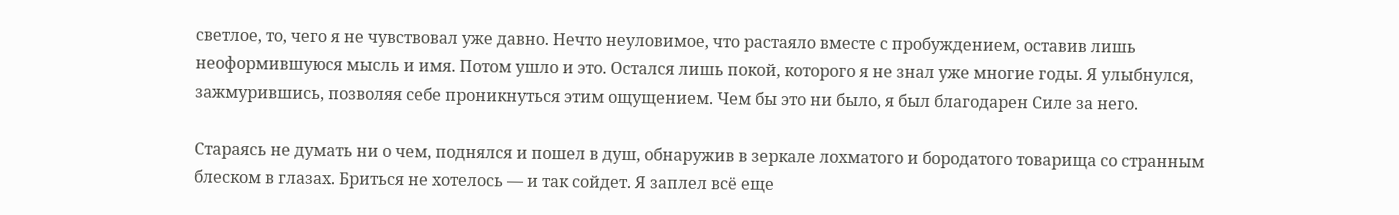светлое, то, чего я не чувствовал уже давно. Нечто неуловимое, что растаяло вместе с пробуждением, оставив лишь неоформившуюся мысль и имя. Потом ушло и это. Остался лишь покой, которого я не знал уже многие годы. Я улыбнулся, зажмурившись, позволяя себе проникнуться этим ощущением. Чем бы это ни было, я был благодарен Силе за него.

Стараясь не думать ни о чем, поднялся и пошел в душ, обнаружив в зеркале лохматого и бородатого товарища со странным блеском в глазах. Бриться не хотелось — и так сойдет. Я заплел всё еще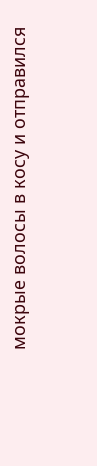мокрые волосы в косу и отправился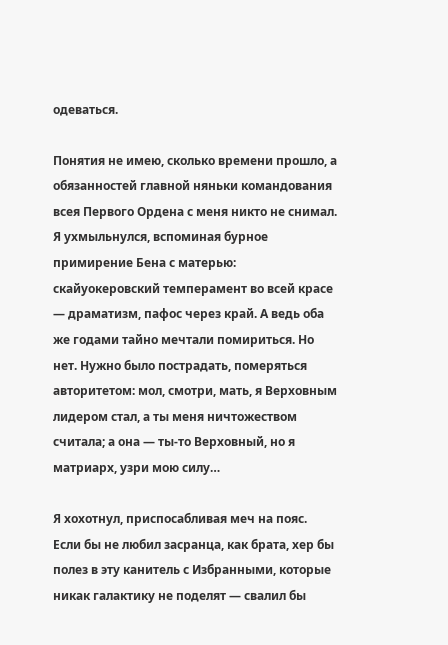одеваться.

Понятия не имею, сколько времени прошло, а обязанностей главной няньки командования всея Первого Ордена с меня никто не снимал. Я ухмыльнулся, вспоминая бурное примирение Бена с матерью: скайуокеровский темперамент во всей красе — драматизм, пафос через край. А ведь оба же годами тайно мечтали помириться. Но нет. Нужно было пострадать, померяться авторитетом: мол, смотри, мать, я Верховным лидером стал, а ты меня ничтожеством считала; а она — ты-то Верховный, но я матриарх, узри мою силу…

Я хохотнул, приспосабливая меч на пояс. Если бы не любил засранца, как брата, хер бы полез в эту канитель с Избранными, которые никак галактику не поделят — свалил бы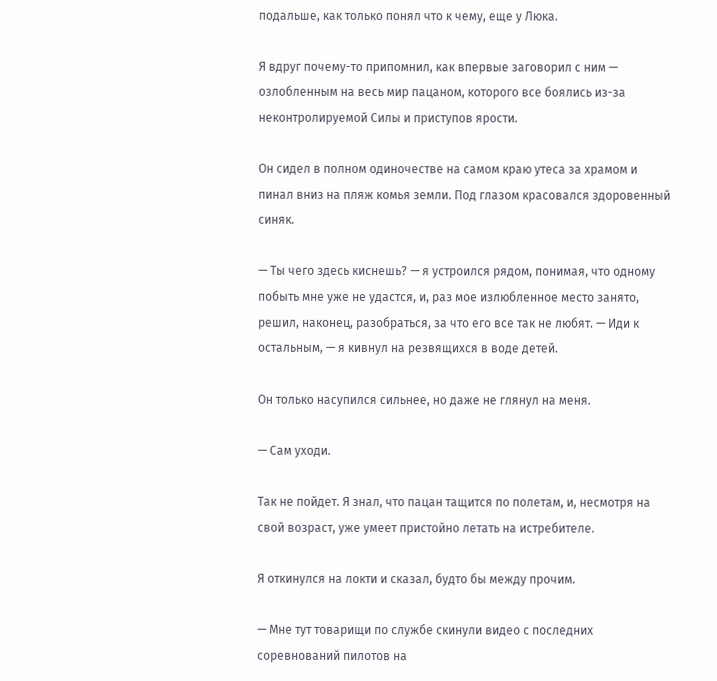подальше, как только понял что к чему, еще у Люка.

Я вдруг почему-то припомнил, как впервые заговорил с ним — озлобленным на весь мир пацаном, которого все боялись из-за неконтролируемой Силы и приступов ярости.

Он сидел в полном одиночестве на самом краю утеса за храмом и пинал вниз на пляж комья земли. Под глазом красовался здоровенный синяк.

— Ты чего здесь киснешь? — я устроился рядом, понимая, что одному побыть мне уже не удастся, и, раз мое излюбленное место занято, решил, наконец, разобраться, за что его все так не любят. — Иди к остальным, — я кивнул на резвящихся в воде детей.

Он только насупился сильнее, но даже не глянул на меня.

— Сам уходи.

Так не пойдет. Я знал, что пацан тащится по полетам, и, несмотря на свой возраст, уже умеет пристойно летать на истребителе.

Я откинулся на локти и сказал, будто бы между прочим.

— Мне тут товарищи по службе скинули видео с последних соревнований пилотов на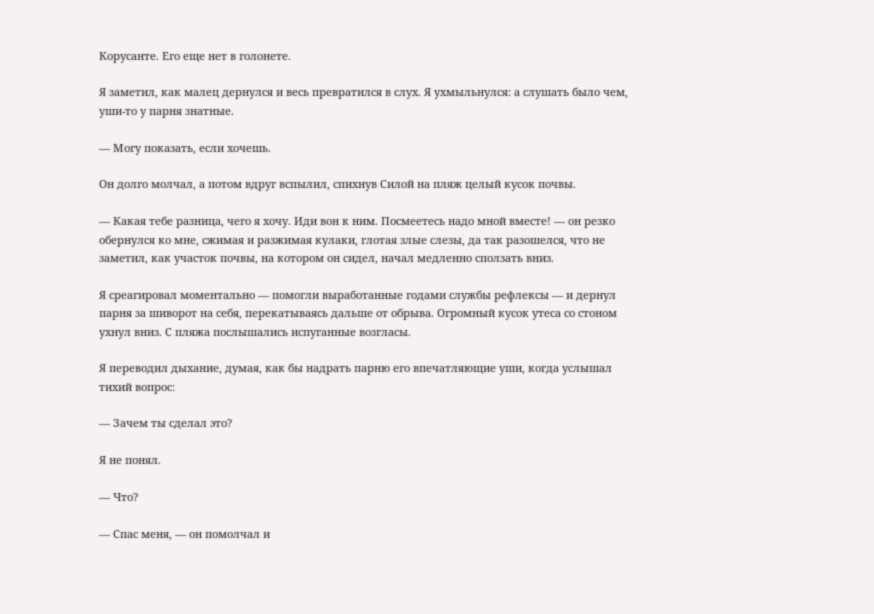Корусанте. Его еще нет в голонете.

Я заметил, как малец дернулся и весь превратился в слух. Я ухмыльнулся: а слушать было чем, уши-то у парня знатные.

— Могу показать, если хочешь.

Он долго молчал, а потом вдруг вспылил, спихнув Силой на пляж целый кусок почвы.

— Какая тебе разница, чего я хочу. Иди вон к ним. Посмеетесь надо мной вместе! — он резко обернулся ко мне, сжимая и разжимая кулаки, глотая злые слезы, да так разошелся, что не заметил, как участок почвы, на котором он сидел, начал медленно сползать вниз.

Я среагировал моментально — помогли выработанные годами службы рефлексы — и дернул парня за шиворот на себя, перекатываясь дальше от обрыва. Огромный кусок утеса со стоном ухнул вниз. С пляжа послышались испуганные возгласы.

Я переводил дыхание, думая, как бы надрать парню его впечатляющие уши, когда услышал тихий вопрос:

— Зачем ты сделал это?

Я не понял.

— Что?

— Спас меня, — он помолчал и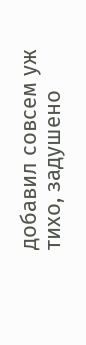добавил совсем уж тихо, задушено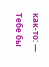как-то: — Тебе бы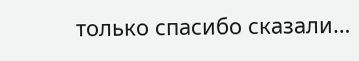только спасибо сказали…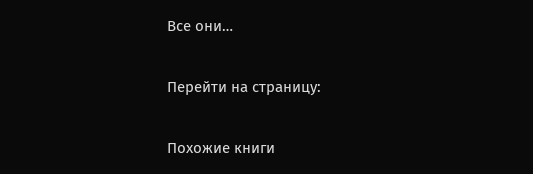Все они…

Перейти на страницу:

Похожие книги